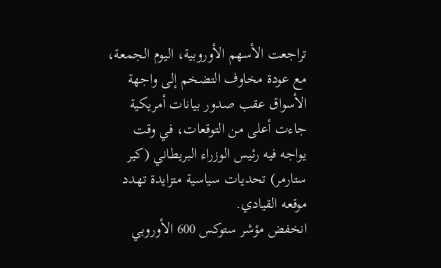تراجعت الأسهم الأوروبية، اليوم الجمعة، مع عودة مخاوف التضخم إلى واجهة الأسواق عقب صدور بيانات أمريكية جاءت أعلى من التوقعات، في وقت يواجه فيه رئيس الوزراء البريطاني (كير ستارمر) تحديات سياسية متزايدة تهدد موقعه القيادي.
انخفض مؤشر ستوكس 600 الأوروبي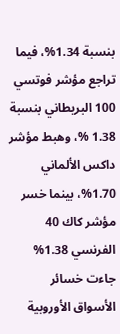بنسبة 1.34%، فيما تراجع مؤشر فوتسي 100 البريطاني بنسبة 1.38 %، وهبط مؤشر داكس الألماني 1.70%، بينما خسر مؤشر كاك 40 الفرنسي 1.38%
جاءت خسائر الأسواق الأوروبية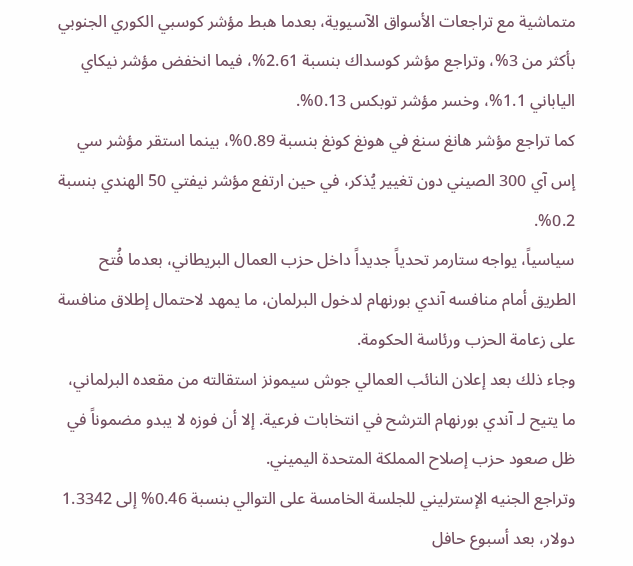متماشية مع تراجعات الأسواق الآسيوية، بعدما هبط مؤشر كوسبي الكوري الجنوبي بأكثر من 3%، وتراجع مؤشر كوسداك بنسبة 2.61%، فيما انخفض مؤشر نيكاي الياباني 1.1%، وخسر مؤشر توبكس 0.13%.
كما تراجع مؤشر هانغ سنغ في هونغ كونغ بنسبة 0.89%، بينما استقر مؤشر سي إس آي 300 الصيني دون تغيير يُذكر، في حين ارتفع مؤشر نيفتي 50 الهندي بنسبة 0.2%.
سياسياً، يواجه ستارمر تحدياً جديداً داخل حزب العمال البريطاني، بعدما فُتح الطريق أمام منافسه آندي بورنهام لدخول البرلمان، ما يمهد لاحتمال إطلاق منافسة على زعامة الحزب ورئاسة الحكومة.
وجاء ذلك بعد إعلان النائب العمالي جوش سيمونز استقالته من مقعده البرلماني، ما يتيح لـ آندي بورنهام الترشح في انتخابات فرعية. إلا أن فوزه لا يبدو مضموناً في ظل صعود حزب إصلاح المملكة المتحدة اليميني.
وتراجع الجنيه الإسترليني للجلسة الخامسة على التوالي بنسبة 0.46% إلى 1.3342 دولار، بعد أسبوع حافل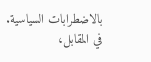بالاضطرابات السياسية.
في المقابل،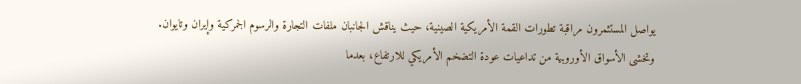يواصل المستثمرون مراقبة تطورات القمة الأمريكية الصينية، حيث يناقش الجانبان ملفات التجارة والرسوم الجمركية وإيران وتايوان.
وتخشى الأسواق الأوروبية من تداعيات عودة التضخم الأمريكي للارتفاع، بعدما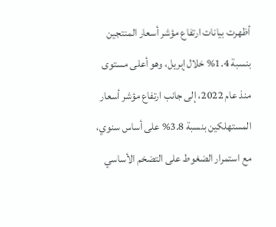أظهرت بيانات ارتفاع مؤشر أسعار المنتجين بنسبة 1.4% خلال إبريل، وهو أعلى مستوى منذ عام 2022، إلى جانب ارتفاع مؤشر أسعار المستهلكين بنسبة 3.8% على أساس سنوي، مع استمرار الضغوط على التضخم الأساسي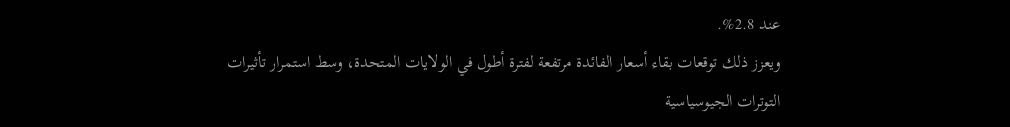عند 2.8%.
ويعزز ذلك توقعات بقاء أسعار الفائدة مرتفعة لفترة أطول في الولايات المتحدة، وسط استمرار تأثيرات التوترات الجيوسياسية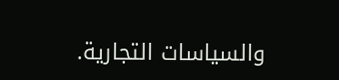والسياسات التجارية.